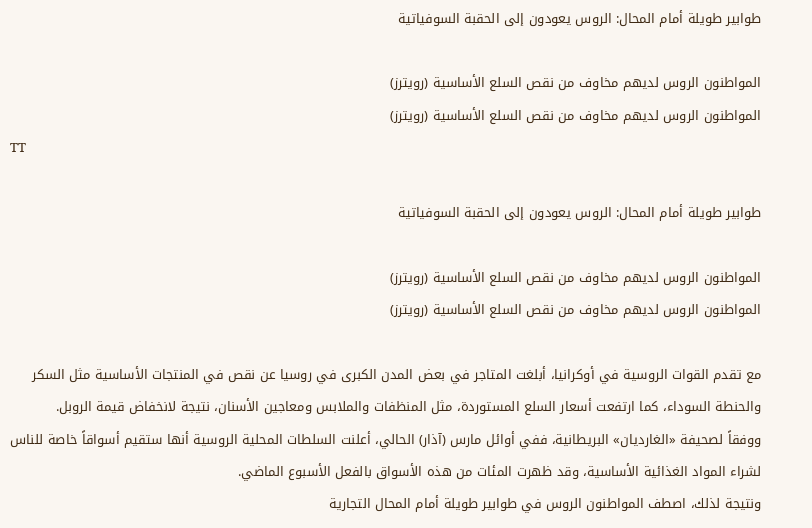طوابير طويلة أمام المحال: الروس يعودون إلى الحقبة السوفياتية

المواطنون الروس لديهم مخاوف من نقص السلع الأساسية (رويترز)
المواطنون الروس لديهم مخاوف من نقص السلع الأساسية (رويترز)
TT

طوابير طويلة أمام المحال: الروس يعودون إلى الحقبة السوفياتية

المواطنون الروس لديهم مخاوف من نقص السلع الأساسية (رويترز)
المواطنون الروس لديهم مخاوف من نقص السلع الأساسية (رويترز)

مع تقدم القوات الروسية في أوكرانيا، أبلغت المتاجر في بعض المدن الكبرى في روسيا عن نقص في المنتجات الأساسية مثل السكر والحنطة السوداء، كما ارتفعت أسعار السلع المستوردة، مثل المنظفات والملابس ومعاجين الأسنان، نتيجة لانخفاض قيمة الروبل.
ووفقاً لصحيفة «الغارديان» البريطانية، ففي أوائل مارس (آذار) الحالي، أعلنت السلطات المحلية الروسية أنها ستقيم أسواقاً خاصة للناس لشراء المواد الغذائية الأساسية، وقد ظهرت المئات من هذه الأسواق بالفعل الأسبوع الماضي.
ونتيجة لذلك، اصطف المواطنون الروس في طوابير طويلة أمام المحال التجارية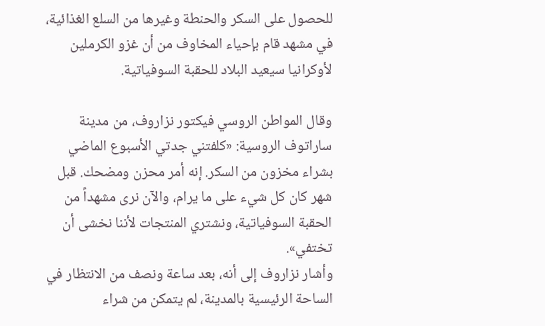للحصول على السكر والحنطة وغيرها من السلع الغذائية، في مشهد قام بإحياء المخاوف من أن غزو الكرملين لأوكرانيا سيعيد البلاد للحقبة السوفياتية.

وقال المواطن الروسي فيكتور نزاروف، من مدينة ساراتوف الروسية: «كلفتني جدتي الأسبوع الماضي بشراء مخزون من السكر. إنه أمر محزن ومضحك. قبل شهر كان كل شيء على ما يرام، والآن نرى مشهداً من الحقبة السوفياتية، ونشتري المنتجات لأننا نخشى أن تختفي».
وأشار نزاروف إلى أنه، بعد ساعة ونصف من الانتظار في الساحة الرئيسية بالمدينة، لم يتمكن من شراء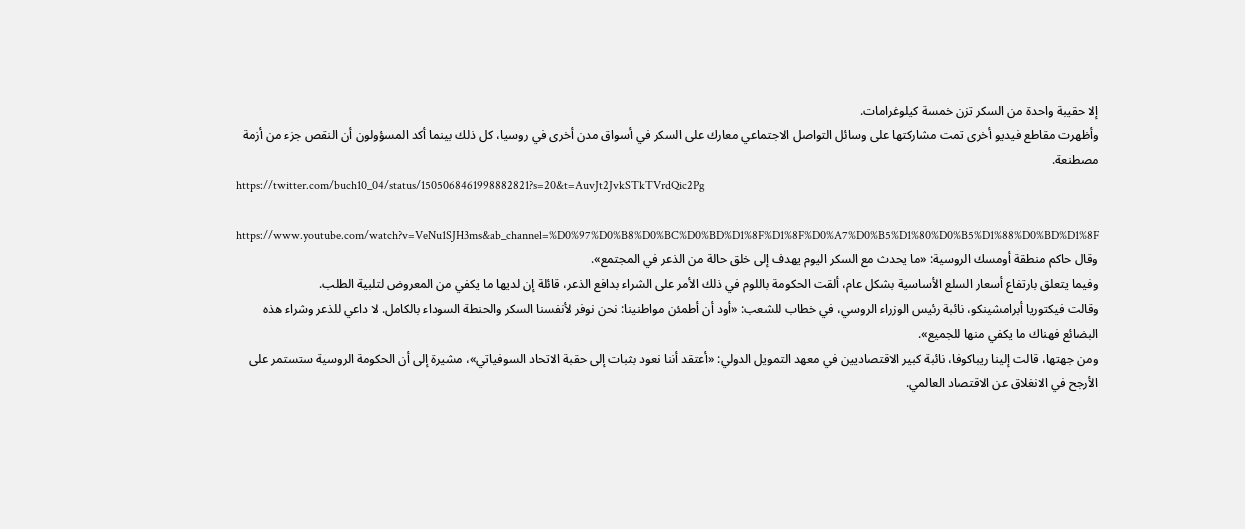إلا حقيبة واحدة من السكر تزن خمسة كيلوغرامات.
وأظهرت مقاطع فيديو أخرى تمت مشاركتها على وسائل التواصل الاجتماعي معارك على السكر في أسواق مدن أخرى في روسيا، كل ذلك بينما أكد المسؤولون أن النقص جزء من أزمة مصطنعة.
https://twitter.com/buch10_04/status/1505068461998882821?s=20&t=AuvJt2JvkSTkTVrdQic2Pg

https://www.youtube.com/watch?v=VeNu1SJH3ms&ab_channel=%D0%97%D0%B8%D0%BC%D0%BD%D1%8F%D1%8F%D0%A7%D0%B5%D1%80%D0%B5%D1%88%D0%BD%D1%8F
وقال حاكم منطقة أومسك الروسية: «ما يحدث مع السكر اليوم يهدف إلى خلق حالة من الذعر في المجتمع».
وفيما يتعلق بارتفاع أسعار السلع الأساسية بشكل عام، ألقت الحكومة باللوم في ذلك الأمر على الشراء بدافع الذعر، قائلة إن لديها ما يكفي من المعروض لتلبية الطلب.
وقالت فيكتوريا أبرامشينكو، نائبة رئيس الوزراء الروسي، في خطاب للشعب: «أود أن أطمئن مواطنينا: نحن نوفر لأنفسنا السكر والحنطة السوداء بالكامل. لا داعي للذعر وشراء هذه البضائع فهناك ما يكفي منها للجميع».
ومن جهتها، قالت إلينا ريباكوفا، نائبة كبير الاقتصاديين في معهد التمويل الدولي: «أعتقد أننا نعود بثبات إلى حقبة الاتحاد السوفياتي»، مشيرة إلى أن الحكومة الروسية ستستمر على الأرجح في الانغلاق عن الاقتصاد العالمي.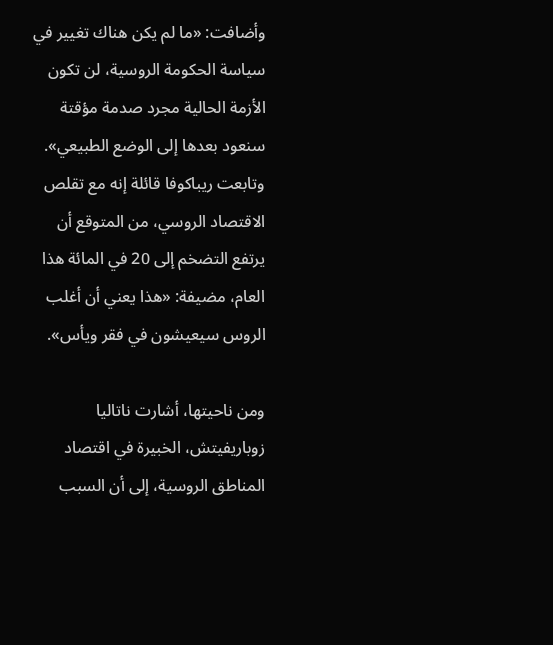وأضافت: «ما لم يكن هناك تغيير في سياسة الحكومة الروسية، لن تكون الأزمة الحالية مجرد صدمة مؤقتة سنعود بعدها إلى الوضع الطبيعي».
وتابعت ريباكوفا قائلة إنه مع تقلص الاقتصاد الروسي، من المتوقع أن يرتفع التضخم إلى 20 في المائة هذا العام، مضيفة: «هذا يعني أن أغلب الروس سيعيشون في فقر ويأس».

ومن ناحيتها، أشارت ناتاليا زوباريفيتش، الخبيرة في اقتصاد المناطق الروسية، إلى أن السبب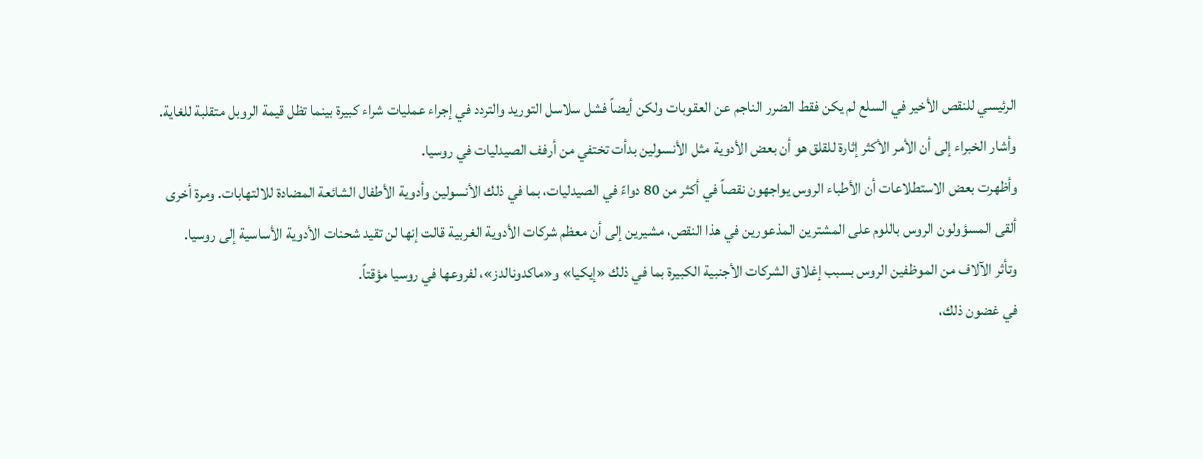الرئيسي للنقص الأخير في السلع لم يكن فقط الضرر الناجم عن العقوبات ولكن أيضاً فشل سلاسل التوريد والتردد في إجراء عمليات شراء كبيرة بينما تظل قيمة الروبل متقلبة للغاية.
وأشار الخبراء إلى أن الأمر الأكثر إثارة للقلق هو أن بعض الأدوية مثل الأنسولين بدأت تختفي من أرفف الصيدليات في روسيا.
وأظهرت بعض الاستطلاعات أن الأطباء الروس يواجهون نقصاً في أكثر من 80 دواءً في الصيدليات، بما في ذلك الأنسولين وأدوية الأطفال الشائعة المضادة للالتهابات. ومرة أخرى ألقى المسؤولون الروس باللوم على المشترين المذعورين في هذا النقص، مشيرين إلى أن معظم شركات الأدوية الغربية قالت إنها لن تقيد شحنات الأدوية الأساسية إلى روسيا.
وتأثر الآلاف من الموظفين الروس بسبب إغلاق الشركات الأجنبية الكبيرة بما في ذلك «إيكيا» و«ماكدونالدز»، لفروعها في روسيا مؤقتاً.
في غضون ذلك،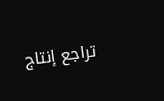تراجع إنتاج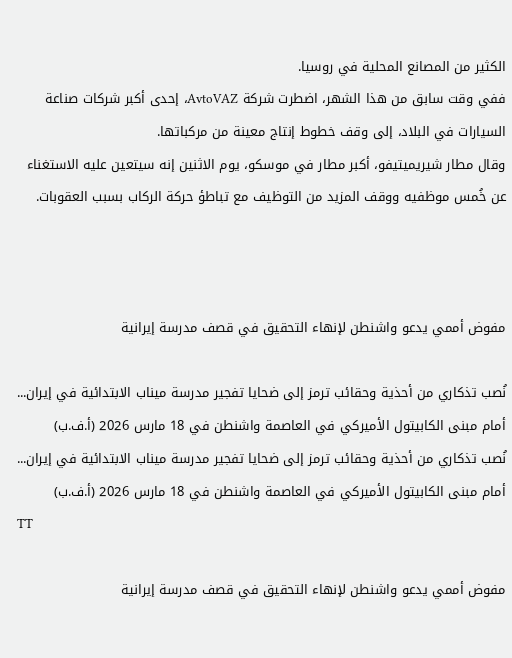الكثير من المصانع المحلية في روسيا.
ففي وقت سابق من هذا الشهر، اضطرت شركة AvtoVAZ، إحدى أكبر شركات صناعة السيارات في البلاد، إلى وقف خطوط إنتاج معينة من مركباتها.
وقال مطار شيريميتيفو، أكبر مطار في موسكو، يوم الاثنين إنه سيتعين عليه الاستغناء عن خُمس موظفيه ووقف المزيد من التوظيف مع تباطؤ حركة الركاب بسبب العقوبات.



مفوض أممي يدعو واشنطن لإنهاء التحقيق في قصف مدرسة إيرانية

نُصب تذكاري من أحذية وحقائب ترمز إلى ضحايا تفجير مدرسة ميناب الابتدائية في إيران... أمام مبنى الكابيتول الأميركي في العاصمة واشنطن في 18 مارس 2026 (أ.ف.ب)
نُصب تذكاري من أحذية وحقائب ترمز إلى ضحايا تفجير مدرسة ميناب الابتدائية في إيران... أمام مبنى الكابيتول الأميركي في العاصمة واشنطن في 18 مارس 2026 (أ.ف.ب)
TT

مفوض أممي يدعو واشنطن لإنهاء التحقيق في قصف مدرسة إيرانية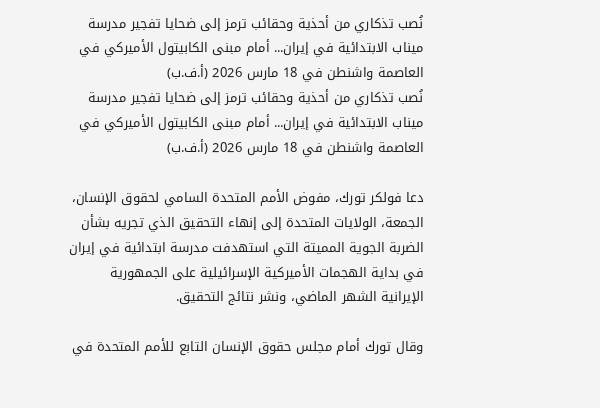نُصب تذكاري من أحذية وحقائب ترمز إلى ضحايا تفجير مدرسة ميناب الابتدائية في إيران... أمام مبنى الكابيتول الأميركي في العاصمة واشنطن في 18 مارس 2026 (أ.ف.ب)
نُصب تذكاري من أحذية وحقائب ترمز إلى ضحايا تفجير مدرسة ميناب الابتدائية في إيران... أمام مبنى الكابيتول الأميركي في العاصمة واشنطن في 18 مارس 2026 (أ.ف.ب)

دعا فولكر تورك، مفوض الأمم المتحدة السامي لحقوق الإنسان، الجمعة، الولايات المتحدة إلى إنهاء التحقيق الذي تجريه بشأن الضربة الجوية المميتة التي استهدفت مدرسة ابتدائية في إيران في بداية الهجمات الأميركية الإسرائيلية على الجمهورية الإيرانية الشهر الماضي، ونشر نتائج التحقيق.

وقال تورك أمام مجلس حقوق الإنسان التابع للأمم المتحدة في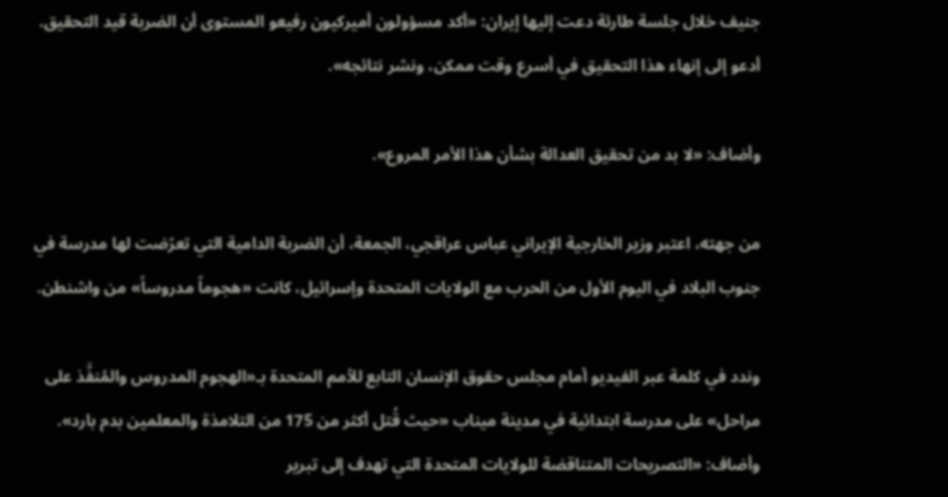جنيف خلال جلسة طارئة دعت إليها إيران: «أكد مسؤولون أميركيون رفيعو المستوى أن الضربة قيد التحقيق. أدعو إلى إنهاء هذا التحقيق في أسرع وقت ممكن، ونشر نتائجه».

وأضاف: «لا بد من تحقيق العدالة بشأن هذا الأمر المروع».

من جهته، اعتبر وزير الخارجية الإيراني عباس عراقجي، الجمعة، أن الضربة الدامية التي تعرّضت لها مدرسة في جنوب البلاد في اليوم الأول من الحرب مع الولايات المتحدة وإسرائيل، كانت «هجوماً مدروساً» من واشنطن.

وندد في كلمة عبر الفيديو أمام مجلس حقوق الإنسان التابع للأمم المتحدة بـ«الهجوم المدروس والمُنفَّذ على مراحل» على مدرسة ابتدائية في مدينة ميناب «حيث قُتل أكثر من 175 من التلامذة والمعلمين بدم بارد». وأضاف: «التصريحات المتناقضة للولايات المتحدة التي تهدف إلى تبرير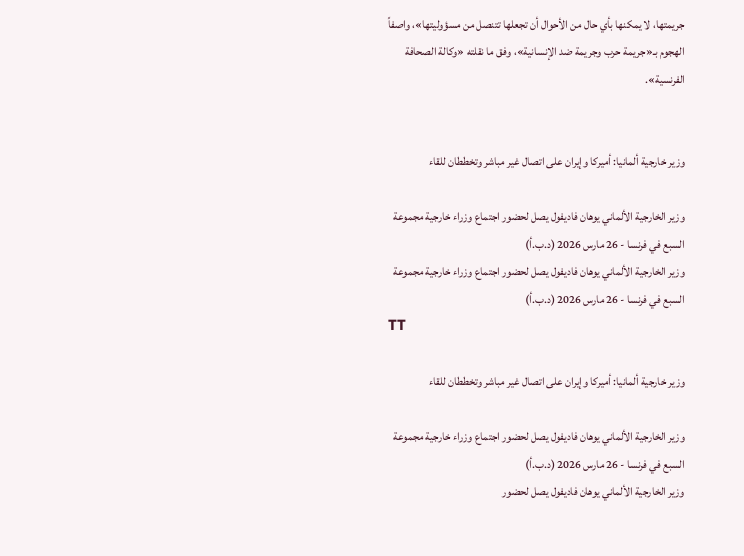جريمتها، لا يمكنها بأي حال من الأحوال أن تجعلها تتنصل من مسؤوليتها»، واصفاً الهجوم بـ«جريمة حرب وجريمة ضد الإنسانية»، وفق ما نقلته «وكالة الصحافة الفرنسية».


وزير خارجية ألمانيا: أميركا وإيران على اتصال غير مباشر وتخططان للقاء

وزير الخارجية الألماني يوهان فاديفول يصل لحضور اجتماع وزراء خارجية مجموعة السبع في فرنسا - 26 مارس 2026 (د.ب.أ)
وزير الخارجية الألماني يوهان فاديفول يصل لحضور اجتماع وزراء خارجية مجموعة السبع في فرنسا - 26 مارس 2026 (د.ب.أ)
TT

وزير خارجية ألمانيا: أميركا وإيران على اتصال غير مباشر وتخططان للقاء

وزير الخارجية الألماني يوهان فاديفول يصل لحضور اجتماع وزراء خارجية مجموعة السبع في فرنسا - 26 مارس 2026 (د.ب.أ)
وزير الخارجية الألماني يوهان فاديفول يصل لحضور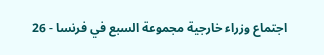اجتماع وزراء خارجية مجموعة السبع في فرنسا - 26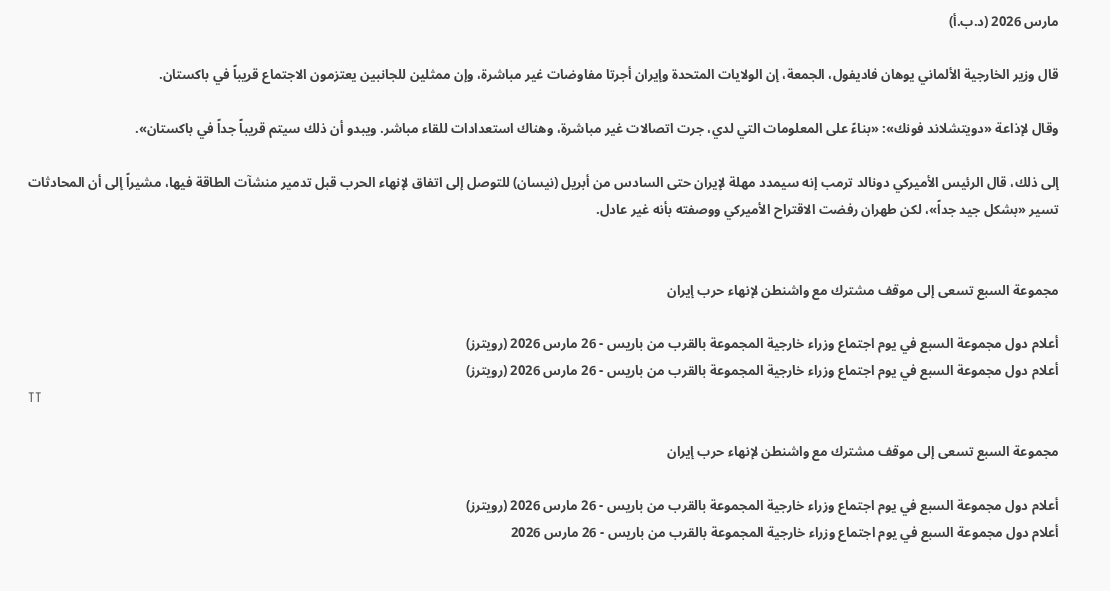مارس 2026 (د.ب.أ)

قال وزير الخارجية الألماني يوهان فاديفول، الجمعة، إن الولايات المتحدة وإيران أجرتا مفاوضات غير مباشرة، وإن ممثلين للجانبين يعتزمون الاجتماع قريباً في باكستان.

وقال لإذاعة «دويتشلاند فونك»: «بناءً على المعلومات التي لدي، جرت اتصالات غير مباشرة، وهناك استعدادات للقاء مباشر. ويبدو أن ذلك سيتم قريباً جداً في باكستان».

إلى ذلك، قال الرئيس الأميركي دونالد ترمب إنه سيمدد مهلة لإيران حتى السادس من أبريل (نيسان) للتوصل إلى اتفاق لإنهاء الحرب قبل تدمير منشآت الطاقة فيها، مشيراً إلى أن المحادثات تسير «بشكل جيد جداً»، لكن طهران رفضت الاقتراح الأميركي ووصفته بأنه غير عادل.


مجموعة السبع تسعى إلى موقف مشترك مع واشنطن لإنهاء حرب إيران

أعلام دول مجموعة السبع في يوم اجتماع وزراء خارجية المجموعة بالقرب من باريس - 26 مارس 2026 (رويترز)
أعلام دول مجموعة السبع في يوم اجتماع وزراء خارجية المجموعة بالقرب من باريس - 26 مارس 2026 (رويترز)
TT

مجموعة السبع تسعى إلى موقف مشترك مع واشنطن لإنهاء حرب إيران

أعلام دول مجموعة السبع في يوم اجتماع وزراء خارجية المجموعة بالقرب من باريس - 26 مارس 2026 (رويترز)
أعلام دول مجموعة السبع في يوم اجتماع وزراء خارجية المجموعة بالقرب من باريس - 26 مارس 2026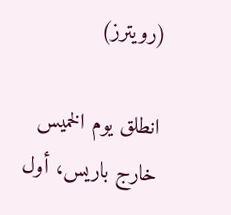(رويترز)

انطلق يوم الخميس خارج باريس، أول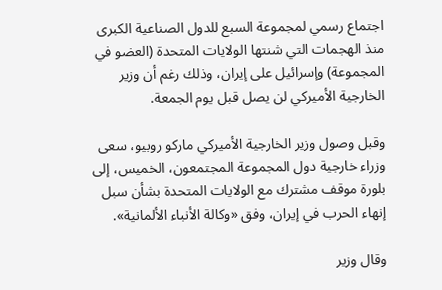اجتماع رسمي لمجموعة السبع للدول الصناعية الكبرى منذ الهجمات التي شنتها الولايات المتحدة (العضو في المجموعة) وإسرائيل على إيران، وذلك رغم أن وزير الخارجية الأميركي لن يصل قبل يوم الجمعة.

وقبل وصول وزير الخارجية الأميركي ماركو روبيو، سعى وزراء خارجية دول المجموعة المجتمعون، الخميس، إلى بلورة موقف مشترك مع الولايات المتحدة بشأن سبل إنهاء الحرب في إيران، وفق «وكالة الأنباء الألمانية».

وقال وزير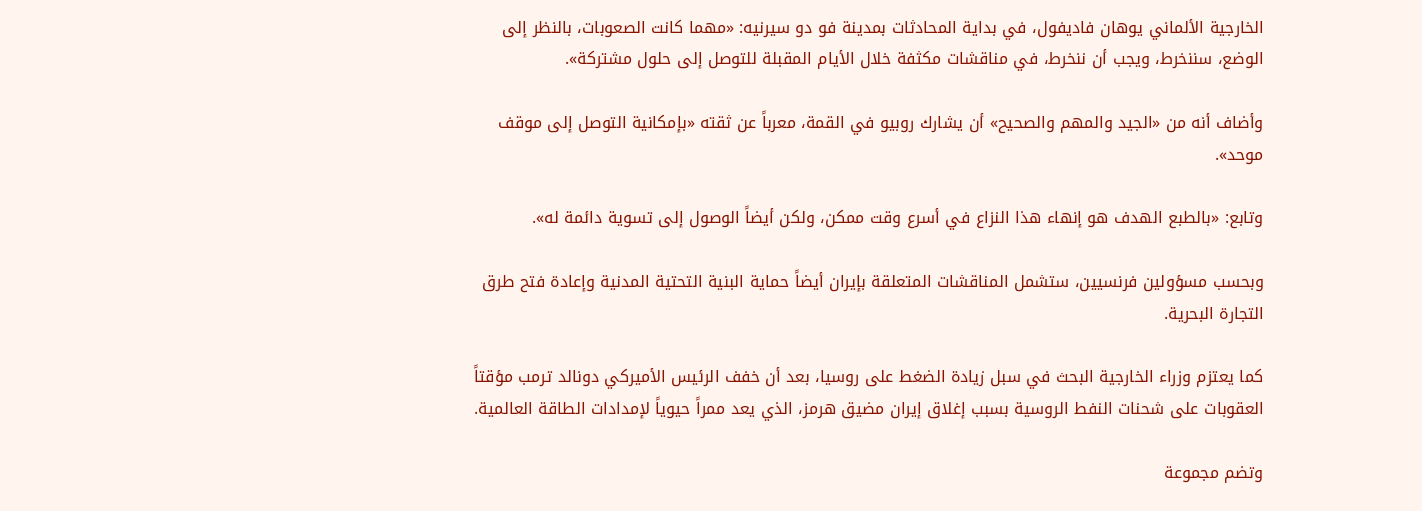الخارجية الألماني يوهان فاديفول، في بداية المحادثات بمدينة فو دو سيرنيه: «مهما كانت الصعوبات، بالنظر إلى الوضع، سننخرط، ويجب أن ننخرط، في مناقشات مكثفة خلال الأيام المقبلة للتوصل إلى حلول مشتركة».

وأضاف أنه من «الجيد والمهم والصحيح» أن يشارك روبيو في القمة، معرباً عن ثقته «بإمكانية التوصل إلى موقف موحد».

وتابع: «بالطبع الهدف هو إنهاء هذا النزاع في أسرع وقت ممكن، ولكن أيضاً الوصول إلى تسوية دائمة له».

وبحسب مسؤولين فرنسيين، ستشمل المناقشات المتعلقة بإيران أيضاً حماية البنية التحتية المدنية وإعادة فتح طرق التجارة البحرية.

كما يعتزم وزراء الخارجية البحث في سبل زيادة الضغط على روسيا، بعد أن خفف الرئيس الأميركي دونالد ترمب مؤقتاً العقوبات على شحنات النفط الروسية بسبب إغلاق إيران مضيق هرمز، الذي يعد ممراً حيوياً لإمدادات الطاقة العالمية.

وتضم مجموعة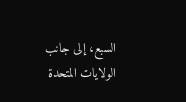السبع، إلى جانب الولايات المتحدة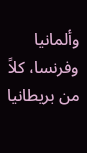وألمانيا وفرنسا، كلاً من بريطانيا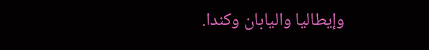وإيطاليا واليابان وكندا.